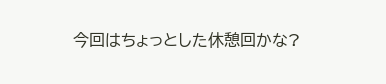今回はちょっとした休憩回かな?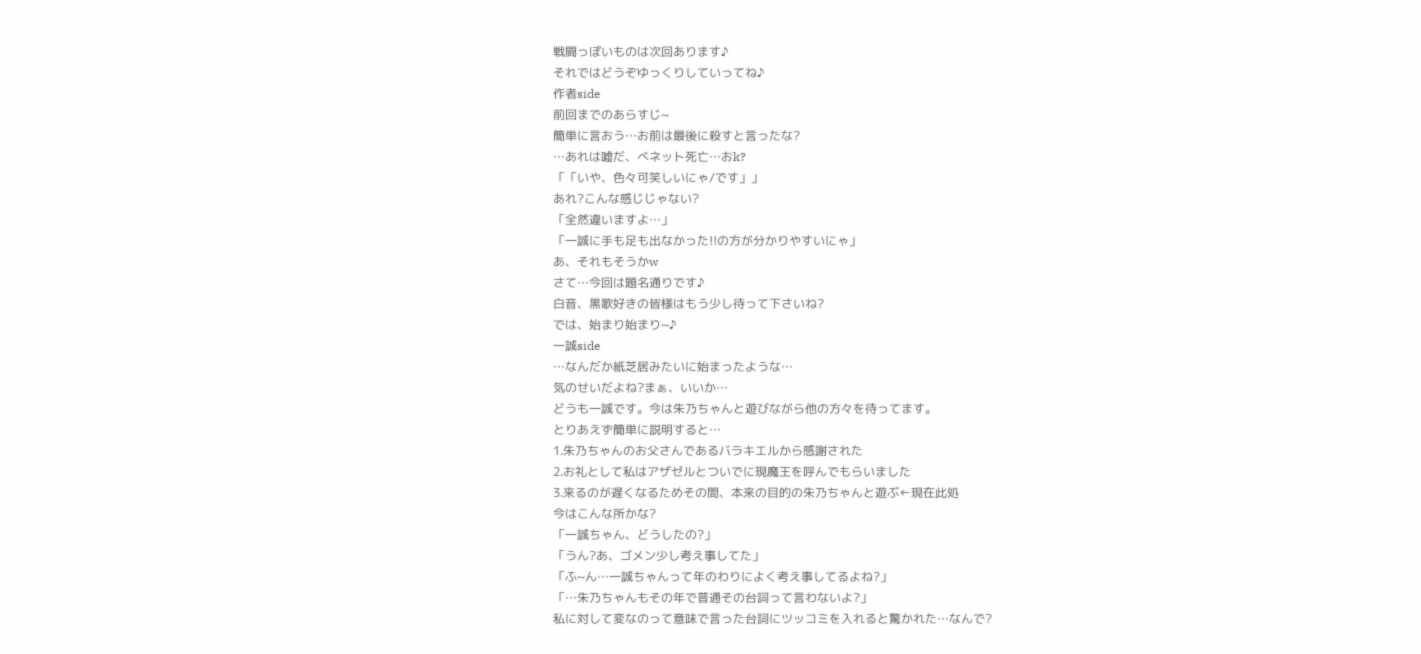戦闘っぽいものは次回あります♪
それではどうぞゆっくりしていってね♪
作者side
前回までのあらすじ~
簡単に言おう…お前は最後に殺すと言ったな?
…あれは嘘だ、べネット死亡…おk?
「「いや、色々可笑しいにゃ/です」」
あれ?こんな感じじゃない?
「全然違いますよ…」
「一誠に手も足も出なかった!!の方が分かりやすいにゃ」
あ、それもそうかw
さて…今回は題名通りです♪
白音、黒歌好きの皆様はもう少し待って下さいね?
では、始まり始まり~♪
一誠side
…なんだか紙芝居みたいに始まったような…
気のせいだよね?まぁ、いいか…
どうも一誠です。今は朱乃ちゃんと遊びながら他の方々を待ってます。
とりあえず簡単に説明すると…
1.朱乃ちゃんのお父さんであるバラキエルから感謝された
2.お礼として私はアザゼルとついでに現魔王を呼んでもらいました
3.来るのが遅くなるためその間、本来の目的の朱乃ちゃんと遊ぶ←現在此処
今はこんな所かな?
「一誠ちゃん、どうしたの?」
「うん?あ、ゴメン少し考え事してた」
「ふ~ん…一誠ちゃんって年のわりによく考え事してるよね?」
「…朱乃ちゃんもその年で普通その台詞って言わないよ?」
私に対して変なのって意味で言った台詞にツッコミを入れると驚かれた…なんで?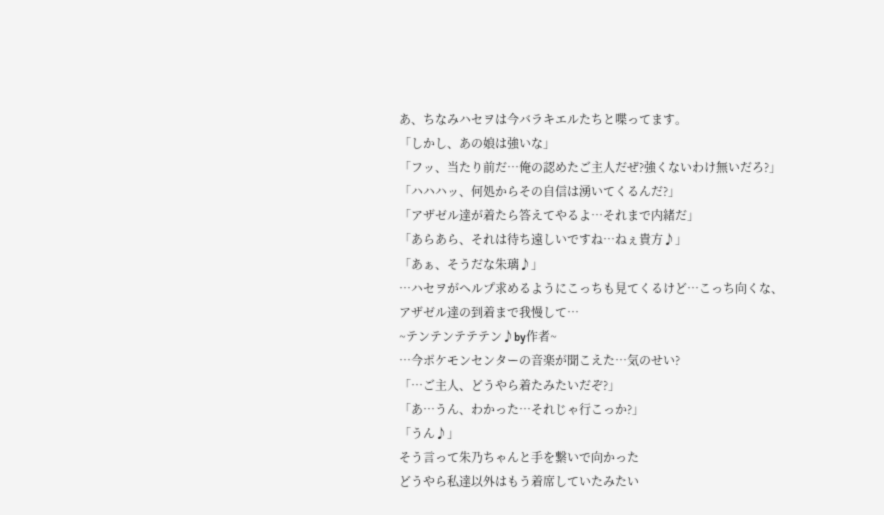あ、ちなみハセヲは今バラキエルたちと喋ってます。
「しかし、あの娘は強いな」
「フッ、当たり前だ…俺の認めたご主人だぜ?強くないわけ無いだろ?」
「ハハハッ、何処からその自信は湧いてくるんだ?」
「アザゼル達が着たら答えてやるよ…それまで内緒だ」
「あらあら、それは待ち遠しいですね…ねぇ貴方♪」
「あぁ、そうだな朱璃♪」
…ハセヲがヘルプ求めるようにこっちも見てくるけど…こっち向くな、
アザゼル達の到着まで我慢して…
~テンテンテテテン♪by作者~
…今ポケモンセンターの音楽が聞こえた…気のせい?
「…ご主人、どうやら着たみたいだぞ?」
「あ…うん、わかった…それじゃ行こっか?」
「うん♪」
そう言って朱乃ちゃんと手を繋いで向かった
どうやら私達以外はもう着席していたみたい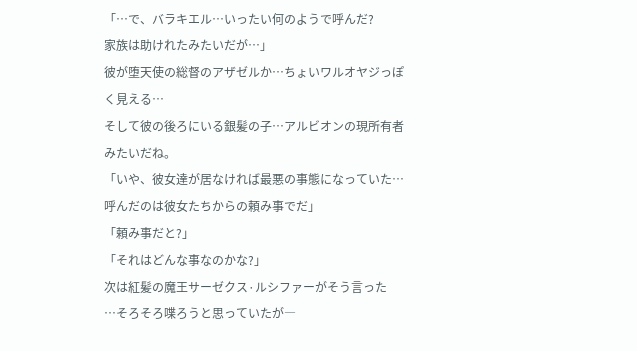「…で、バラキエル…いったい何のようで呼んだ?
家族は助けれたみたいだが…」
彼が堕天使の総督のアザゼルか…ちょいワルオヤジっぽく見える…
そして彼の後ろにいる銀髪の子…アルビオンの現所有者みたいだね。
「いや、彼女達が居なければ最悪の事態になっていた…
呼んだのは彼女たちからの頼み事でだ」
「頼み事だと?」
「それはどんな事なのかな?」
次は紅髪の魔王サーゼクス·ルシファーがそう言った
…そろそろ喋ろうと思っていたが―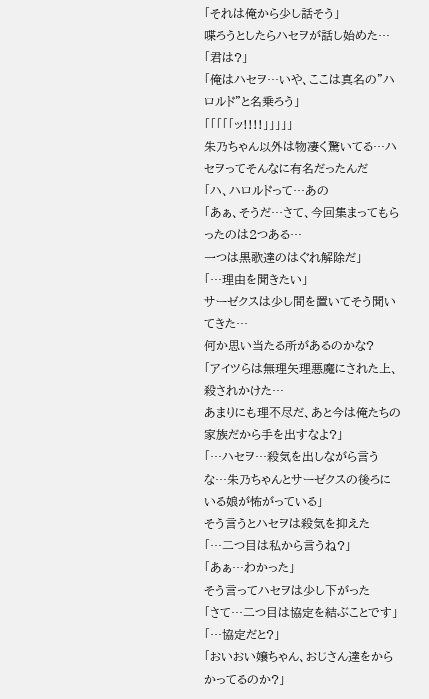「それは俺から少し話そう」
喋ろうとしたらハセヲが話し始めた…
「君は?」
「俺はハセヲ…いや、ここは真名の"ハロルド"と名乗ろう」
「「「「「ッ!!!!」」」」」
朱乃ちゃん以外は物凄く驚いてる…ハセヲってそんなに有名だったんだ
「ハ、ハロルドって…あの
「あぁ、そうだ…さて、今回集まってもらったのは2つある…
一つは黒歌達のはぐれ解除だ」
「…理由を聞きたい」
サーゼクスは少し間を置いてそう聞いてきた…
何か思い当たる所があるのかな?
「アイツらは無理矢理悪魔にされた上、殺されかけた…
あまりにも理不尽だ、あと今は俺たちの家族だから手を出すなよ?」
「…ハセヲ…殺気を出しながら言うな…朱乃ちゃんとサーゼクスの後ろにいる娘が怖がっている」
そう言うとハセヲは殺気を抑えた
「…二つ目は私から言うね?」
「あぁ…わかった」
そう言ってハセヲは少し下がった
「さて…二つ目は協定を結ぶことです」
「…協定だと?」
「おいおい嬢ちゃん、おじさん達をからかってるのか?」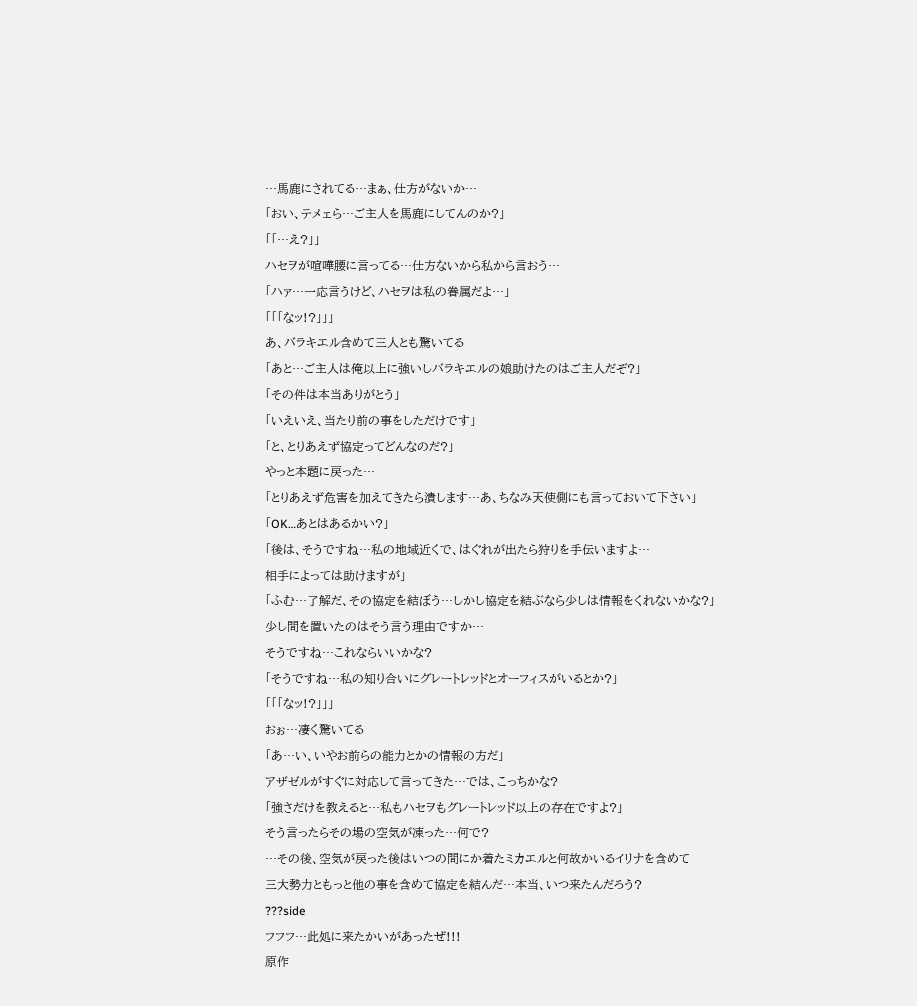…馬鹿にされてる…まぁ、仕方がないか…
「おい、テメェら…ご主人を馬鹿にしてんのか?」
「「…え?」」
ハセヲが喧嘩腰に言ってる…仕方ないから私から言おう…
「ハァ…一応言うけど、ハセヲは私の眷属だよ…」
「「「なッ!?」」」
あ、バラキエル含めて三人とも驚いてる
「あと…ご主人は俺以上に強いしバラキエルの娘助けたのはご主人だぞ?」
「その件は本当ありがとう」
「いえいえ、当たり前の事をしただけです」
「と、とりあえず協定ってどんなのだ?」
やっと本題に戻った…
「とりあえず危害を加えてきたら潰します…あ、ちなみ天使側にも言っておいて下さい」
「OK…あとはあるかい?」
「後は、そうですね…私の地域近くで、はぐれが出たら狩りを手伝いますよ…
相手によっては助けますが」
「ふむ…了解だ、その協定を結ぼう…しかし協定を結ぶなら少しは情報をくれないかな?」
少し間を置いたのはそう言う理由ですか…
そうですね…これならいいかな?
「そうですね…私の知り合いにグレートレッドとオーフィスがいるとか?」
「「「なッ!?」」」
おぉ…凄く驚いてる
「あ…い、いやお前らの能力とかの情報の方だ」
アザゼルがすぐに対応して言ってきた…では、こっちかな?
「強さだけを教えると…私もハセヲもグレートレッド以上の存在ですよ?」
そう言ったらその場の空気が凍った…何で?
…その後、空気が戻った後はいつの間にか着たミカエルと何故かいるイリナを含めて
三大勢力ともっと他の事を含めて協定を結んだ…本当、いつ来たんだろう?
???side
フフフ…此処に来たかいがあったぜ!!!
原作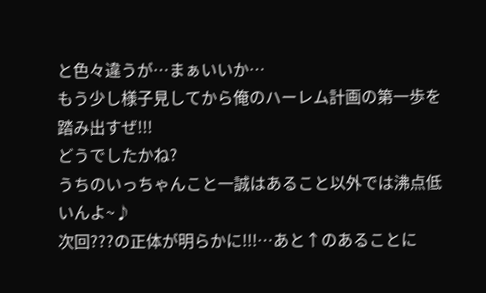と色々違うが…まぁいいか…
もう少し様子見してから俺のハーレム計画の第一歩を踏み出すぜ!!!
どうでしたかね?
うちのいっちゃんこと一誠はあること以外では沸点低いんよ~♪
次回???の正体が明らかに!!!…あと↑のあることに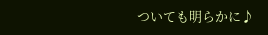ついても明らかに♪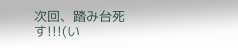次回、踏み台死す!!!(い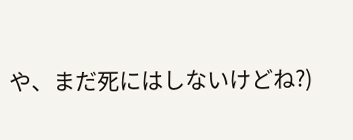や、まだ死にはしないけどね?)